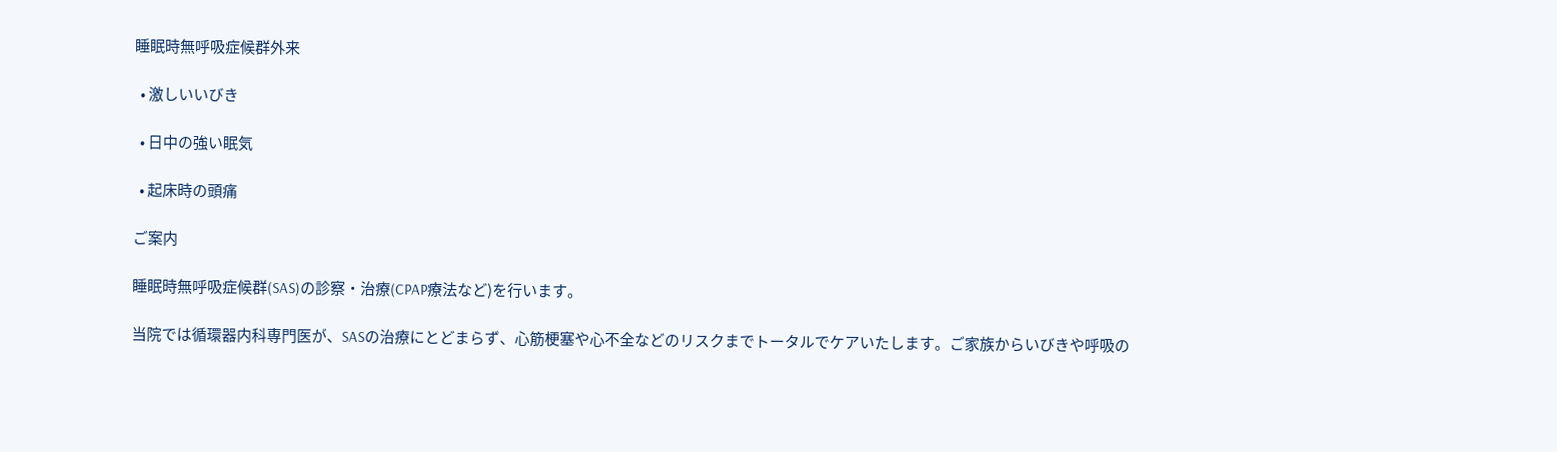睡眠時無呼吸症候群外来

  • 激しいいびき

  • 日中の強い眠気

  • 起床時の頭痛

ご案内

睡眠時無呼吸症候群(SAS)の診察・治療(CPAP療法など)を行います。

当院では循環器内科専門医が、SASの治療にとどまらず、心筋梗塞や心不全などのリスクまでトータルでケアいたします。ご家族からいびきや呼吸の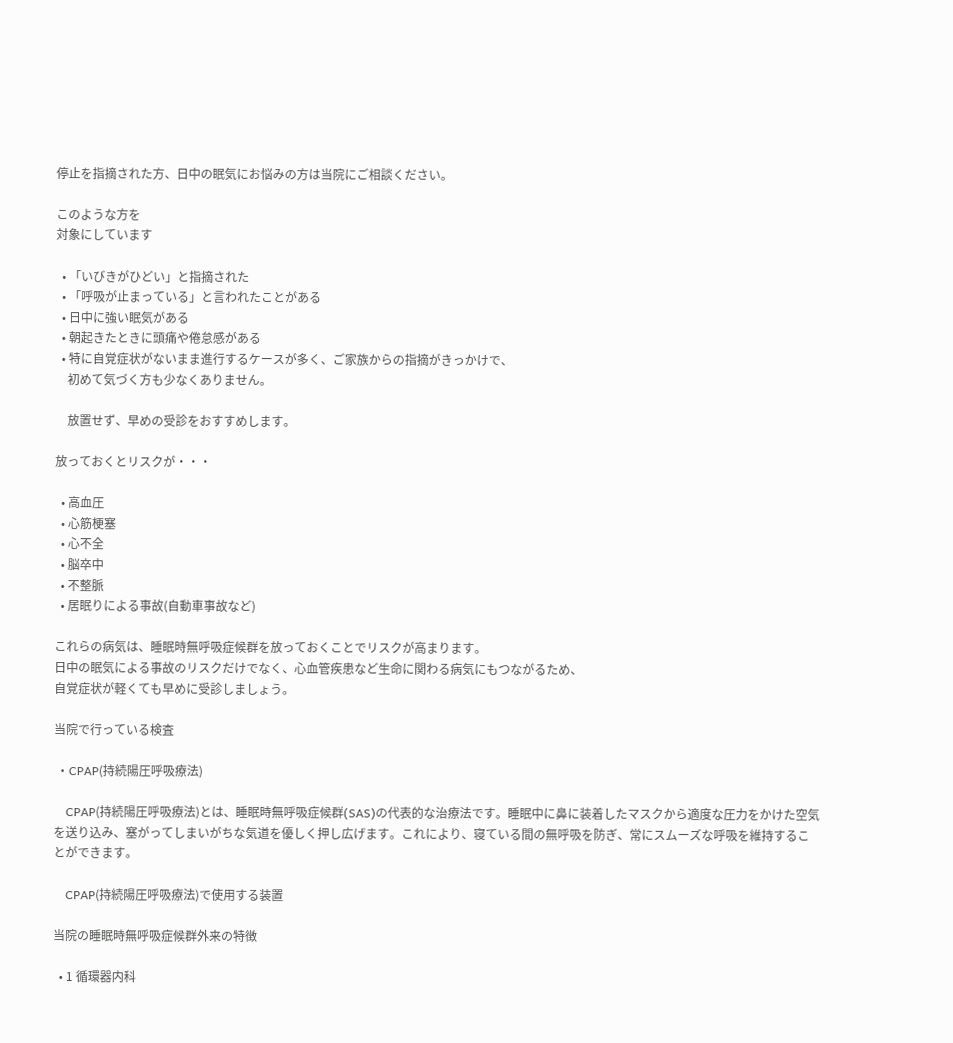停止を指摘された方、日中の眠気にお悩みの方は当院にご相談ください。

このような方を
対象にしています

  • 「いびきがひどい」と指摘された
  • 「呼吸が止まっている」と言われたことがある
  • 日中に強い眠気がある
  • 朝起きたときに頭痛や倦怠感がある
  • 特に自覚症状がないまま進行するケースが多く、ご家族からの指摘がきっかけで、
    初めて気づく方も少なくありません。

    放置せず、早めの受診をおすすめします。

放っておくとリスクが・・・

  • 高血圧
  • 心筋梗塞
  • 心不全
  • 脳卒中
  • 不整脈
  • 居眠りによる事故(自動車事故など)

これらの病気は、睡眠時無呼吸症候群を放っておくことでリスクが高まります。
日中の眠気による事故のリスクだけでなく、心血管疾患など生命に関わる病気にもつながるため、
自覚症状が軽くても早めに受診しましょう。

当院で行っている検査

  • CPAP(持続陽圧呼吸療法)

    CPAP(持続陽圧呼吸療法)とは、睡眠時無呼吸症候群(SAS)の代表的な治療法です。睡眠中に鼻に装着したマスクから適度な圧力をかけた空気を送り込み、塞がってしまいがちな気道を優しく押し広げます。これにより、寝ている間の無呼吸を防ぎ、常にスムーズな呼吸を維持することができます。

    CPAP(持続陽圧呼吸療法)で使用する装置

当院の睡眠時無呼吸症候群外来の特徴

  • 1 循環器内科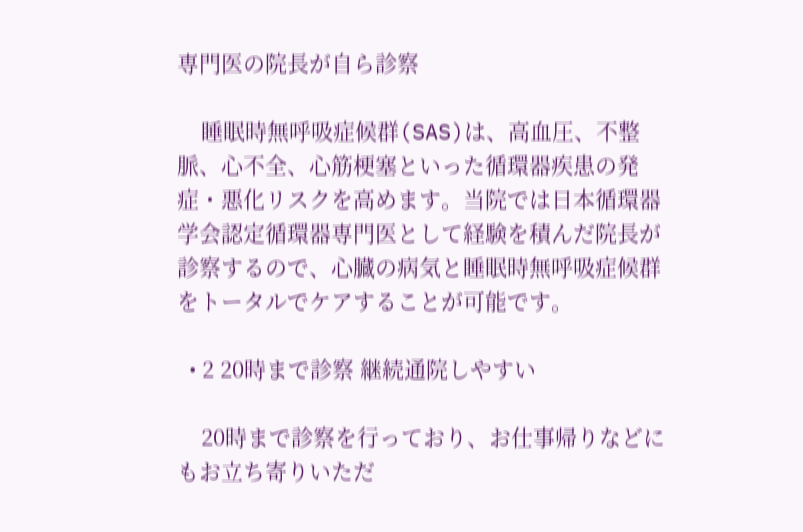専門医の院長が自ら診察

    睡眠時無呼吸症候群(SAS)は、高血圧、不整脈、心不全、心筋梗塞といった循環器疾患の発症・悪化リスクを高めます。当院では日本循環器学会認定循環器専門医として経験を積んだ院長が診察するので、心臓の病気と睡眠時無呼吸症候群をトータルでケアすることが可能です。

  • 2 20時まで診察 継続通院しやすい

    20時まで診察を行っており、お仕事帰りなどにもお立ち寄りいただ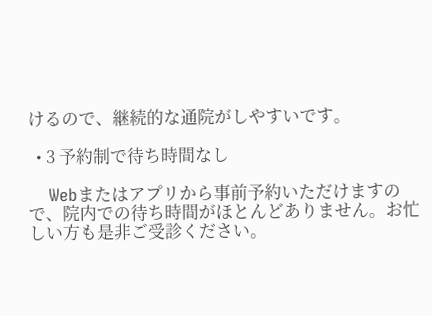けるので、継続的な通院がしやすいです。

  • 3 予約制で待ち時間なし

    Webまたはアプリから事前予約いただけますので、院内での待ち時間がほとんどありません。お忙しい方も是非ご受診ください。